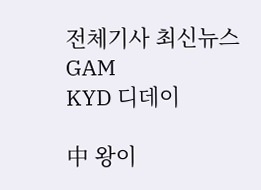전체기사 최신뉴스 GAM
KYD 디데이

中 왕이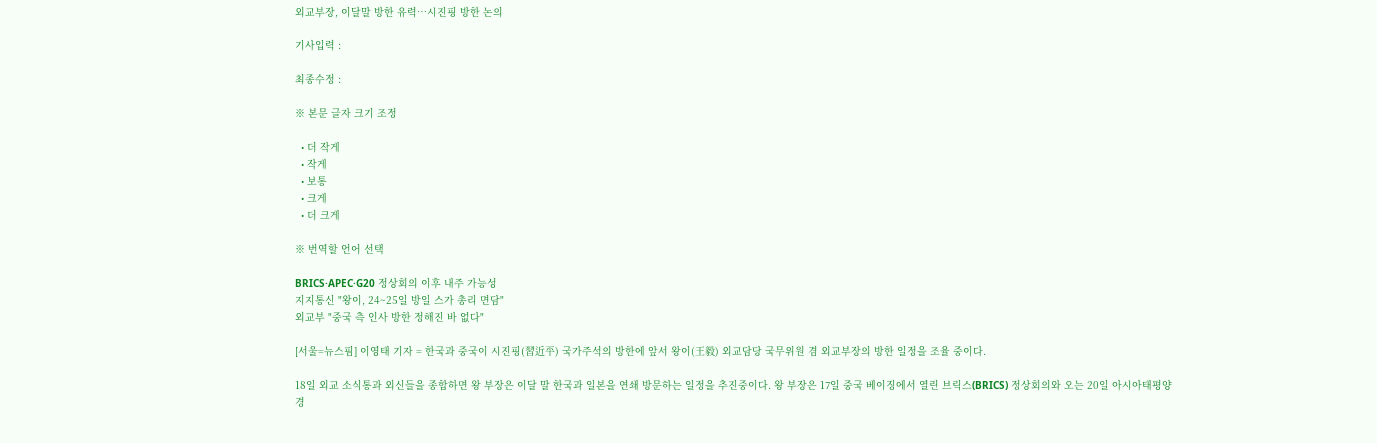외교부장, 이달말 방한 유력…시진핑 방한 논의

기사입력 :

최종수정 :

※ 본문 글자 크기 조정

  • 더 작게
  • 작게
  • 보통
  • 크게
  • 더 크게

※ 번역할 언어 선택

BRICS·APEC·G20 정상회의 이후 내주 가능성
지지통신 "왕이, 24~25일 방일 스가 총리 면담"
외교부 "중국 측 인사 방한 정해진 바 없다"

[서울=뉴스핌] 이영태 기자 = 한국과 중국이 시진핑(習近平) 국가주석의 방한에 앞서 왕이(王毅) 외교담당 국무위원 겸 외교부장의 방한 일정을 조율 중이다.

18일 외교 소식통과 외신들을 종합하면 왕 부장은 이달 말 한국과 일본을 연쇄 방문하는 일정을 추진중이다. 왕 부장은 17일 중국 베이징에서 열린 브릭스(BRICS) 정상회의와 오는 20일 아시아태평양경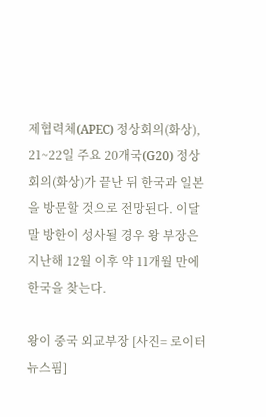제협력체(APEC) 정상회의(화상), 21~22일 주요 20개국(G20) 정상회의(화상)가 끝난 뒤 한국과 일본을 방문할 것으로 전망된다. 이달 말 방한이 성사될 경우 왕 부장은 지난해 12월 이후 약 11개월 만에 한국을 찾는다.

왕이 중국 외교부장 [사진= 로이터 뉴스핌]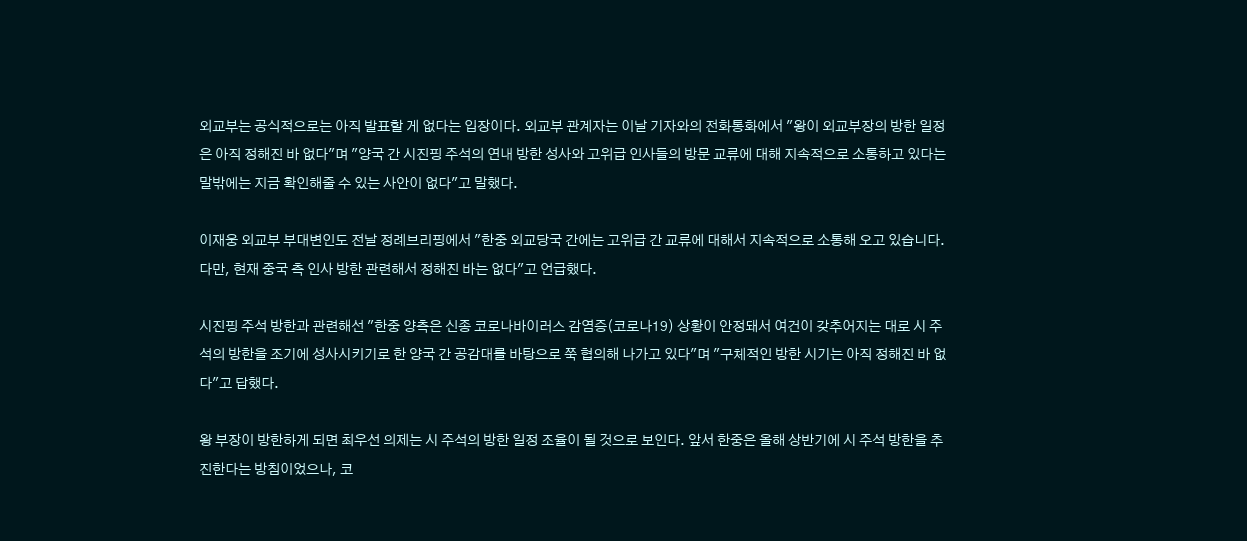외교부는 공식적으로는 아직 발표할 게 없다는 입장이다. 외교부 관계자는 이날 기자와의 전화통화에서 "왕이 외교부장의 방한 일정은 아직 정해진 바 없다"며 "양국 간 시진핑 주석의 연내 방한 성사와 고위급 인사들의 방문 교류에 대해 지속적으로 소통하고 있다는 말밖에는 지금 확인해줄 수 있는 사안이 없다"고 말했다.

이재웅 외교부 부대변인도 전날 정례브리핑에서 "한중 외교당국 간에는 고위급 간 교류에 대해서 지속적으로 소통해 오고 있습니다. 다만, 현재 중국 측 인사 방한 관련해서 정해진 바는 없다"고 언급했다.

시진핑 주석 방한과 관련해선 "한중 양측은 신종 코로나바이러스 감염증(코로나19) 상황이 안정돼서 여건이 갖추어지는 대로 시 주석의 방한을 조기에 성사시키기로 한 양국 간 공감대를 바탕으로 쭉 협의해 나가고 있다"며 "구체적인 방한 시기는 아직 정해진 바 없다"고 답했다.

왕 부장이 방한하게 되면 최우선 의제는 시 주석의 방한 일정 조율이 될 것으로 보인다. 앞서 한중은 올해 상반기에 시 주석 방한을 추진한다는 방침이었으나, 코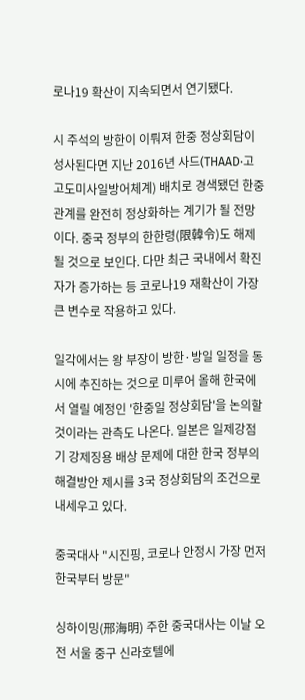로나19 확산이 지속되면서 연기됐다.

시 주석의 방한이 이뤄져 한중 정상회담이 성사된다면 지난 2016년 사드(THAAD·고고도미사일방어체계) 배치로 경색됐던 한중관계를 완전히 정상화하는 계기가 될 전망이다. 중국 정부의 한한령(限韓令)도 해제될 것으로 보인다. 다만 최근 국내에서 확진자가 증가하는 등 코로나19 재확산이 가장 큰 변수로 작용하고 있다.

일각에서는 왕 부장이 방한·방일 일정을 동시에 추진하는 것으로 미루어 올해 한국에서 열릴 예정인 '한중일 정상회담'을 논의할 것이라는 관측도 나온다. 일본은 일제강점기 강제징용 배상 문제에 대한 한국 정부의 해결방안 제시를 3국 정상회담의 조건으로 내세우고 있다.

중국대사 "시진핑, 코로나 안정시 가장 먼저 한국부터 방문"

싱하이밍(邢海明) 주한 중국대사는 이날 오전 서울 중구 신라호텔에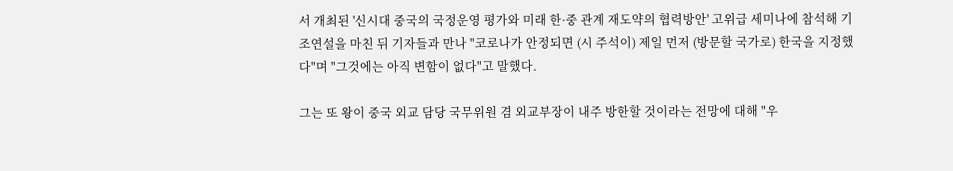서 개최된 '신시대 중국의 국정운영 평가와 미래 한·중 관계 재도약의 협력방안' 고위급 세미나에 참석해 기조연설을 마친 뒤 기자들과 만나 "코로나가 안정되면 (시 주석이) 제일 먼저 (방문할 국가로) 한국을 지정했다"며 "그것에는 아직 변함이 없다"고 말했다.

그는 또 왕이 중국 외교 담당 국무위원 겸 외교부장이 내주 방한할 것이라는 전망에 대해 "우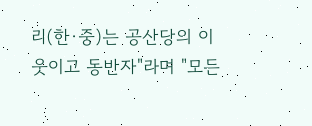리(한·중)는 공산당의 이웃이고 동반자"라며 "모든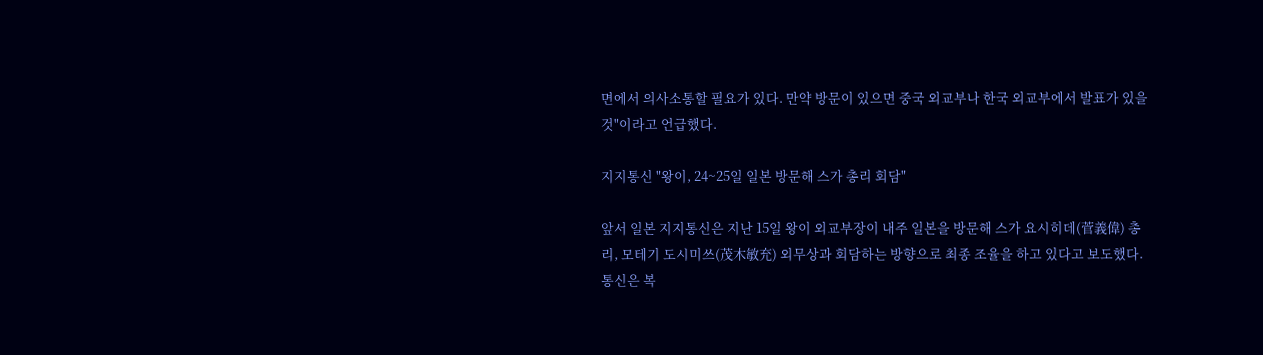면에서 의사소통할 필요가 있다. 만약 방문이 있으면 중국 외교부나 한국 외교부에서 발표가 있을 것"이라고 언급했다.

지지통신 "왕이, 24~25일 일본 방문해 스가 총리 회담"

앞서 일본 지지통신은 지난 15일 왕이 외교부장이 내주 일본을 방문해 스가 요시히데(菅義偉) 총리, 모테기 도시미쓰(茂木敏充) 외무상과 회담하는 방향으로 최종 조율을 하고 있다고 보도했다. 통신은 복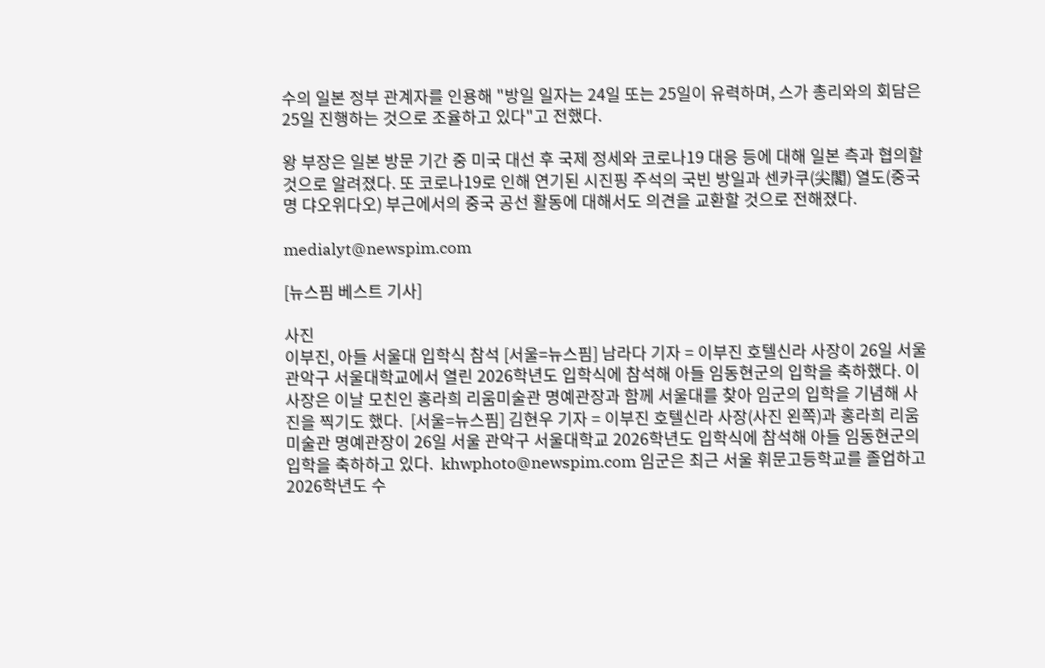수의 일본 정부 관계자를 인용해 "방일 일자는 24일 또는 25일이 유력하며, 스가 총리와의 회담은 25일 진행하는 것으로 조율하고 있다"고 전했다.

왕 부장은 일본 방문 기간 중 미국 대선 후 국제 정세와 코로나19 대응 등에 대해 일본 측과 협의할 것으로 알려졌다. 또 코로나19로 인해 연기된 시진핑 주석의 국빈 방일과 센카쿠(尖閣) 열도(중국명 댜오위다오) 부근에서의 중국 공선 활동에 대해서도 의견을 교환할 것으로 전해졌다.

medialyt@newspim.com

[뉴스핌 베스트 기사]

사진
이부진, 아들 서울대 입학식 참석 [서울=뉴스핌] 남라다 기자 = 이부진 호텔신라 사장이 26일 서울 관악구 서울대학교에서 열린 2026학년도 입학식에 참석해 아들 임동현군의 입학을 축하했다. 이 사장은 이날 모친인 홍라희 리움미술관 명예관장과 함께 서울대를 찾아 임군의 입학을 기념해 사진을 찍기도 했다.  [서울=뉴스핌] 김현우 기자 = 이부진 호텔신라 사장(사진 왼쪽)과 홍라희 리움미술관 명예관장이 26일 서울 관악구 서울대학교 2026학년도 입학식에 참석해 아들 임동현군의 입학을 축하하고 있다.  khwphoto@newspim.com 임군은 최근 서울 휘문고등학교를 졸업하고 2026학년도 수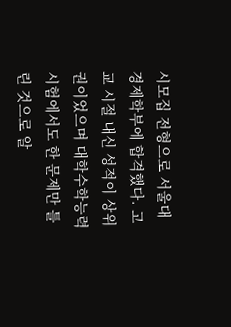시모집 전형으로 서울대 경제학부에 합격했다. 고교 시절 내신 성적이 상위권이었으며 대학수학능력시험에서도 한 문제만 틀린 것으로 알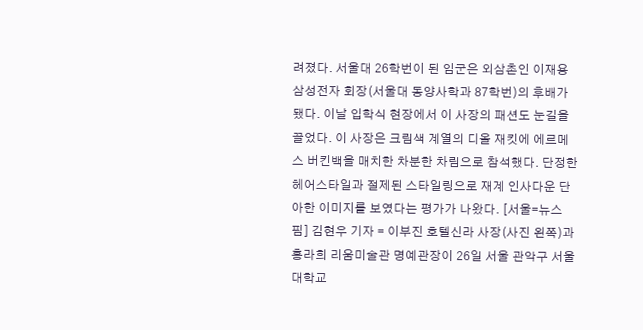려졌다. 서울대 26학번이 된 임군은 외삼촌인 이재용 삼성전자 회장(서울대 동양사학과 87학번)의 후배가 됐다. 이날 입학식 현장에서 이 사장의 패션도 눈길을 끌었다. 이 사장은 크림색 계열의 디올 재킷에 에르메스 버킨백을 매치한 차분한 차림으로 참석했다. 단정한 헤어스타일과 절제된 스타일링으로 재계 인사다운 단아한 이미지를 보였다는 평가가 나왔다. [서울=뉴스핌] 김현우 기자 = 이부진 호텔신라 사장(사진 왼쪽)과 홍라희 리움미술관 명예관장이 26일 서울 관악구 서울대학교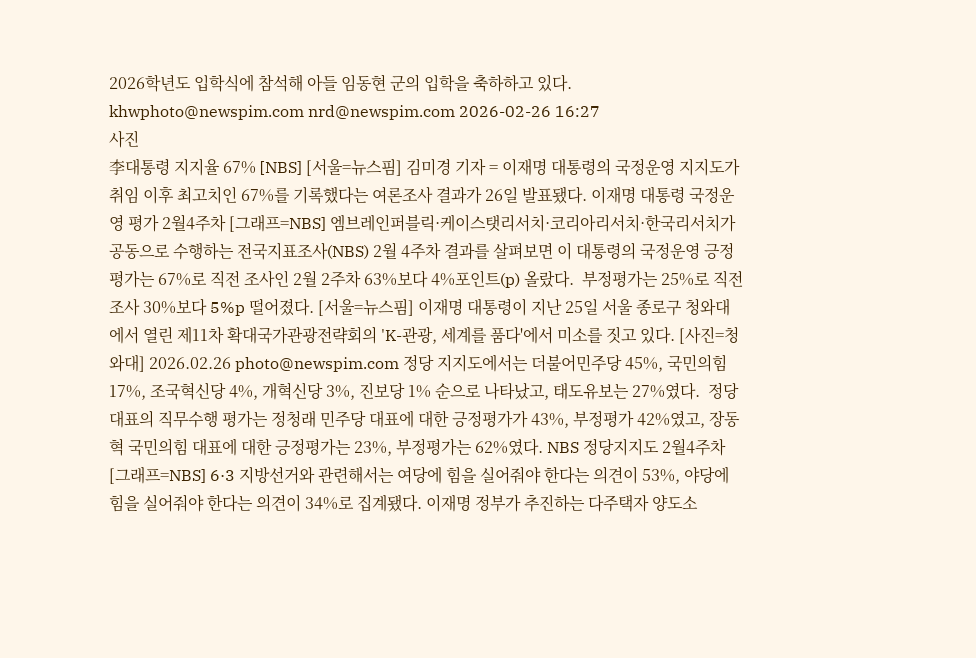2026학년도 입학식에 참석해 아들 임동현 군의 입학을 축하하고 있다. khwphoto@newspim.com nrd@newspim.com 2026-02-26 16:27
사진
李대통령 지지율 67% [NBS] [서울=뉴스핌] 김미경 기자 = 이재명 대통령의 국정운영 지지도가 취임 이후 최고치인 67%를 기록했다는 여론조사 결과가 26일 발표됐다. 이재명 대통령 국정운영 평가 2월4주차 [그래프=NBS] 엠브레인퍼블릭·케이스탯리서치·코리아리서치·한국리서치가 공동으로 수행하는 전국지표조사(NBS) 2월 4주차 결과를 살펴보면 이 대통령의 국정운영 긍정평가는 67%로 직전 조사인 2월 2주차 63%보다 4%포인트(p) 올랐다.  부정평가는 25%로 직전 조사 30%보다 5%p 떨어졌다. [서울=뉴스핌] 이재명 대통령이 지난 25일 서울 종로구 청와대에서 열린 제11차 확대국가관광전략회의 'K-관광, 세계를 품다'에서 미소를 짓고 있다. [사진=청와대] 2026.02.26 photo@newspim.com 정당 지지도에서는 더불어민주당 45%, 국민의힘 17%, 조국혁신당 4%, 개혁신당 3%, 진보당 1% 순으로 나타났고, 태도유보는 27%였다.  정당 대표의 직무수행 평가는 정청래 민주당 대표에 대한 긍정평가가 43%, 부정평가 42%였고, 장동혁 국민의힘 대표에 대한 긍정평가는 23%, 부정평가는 62%였다. NBS 정당지지도 2월4주차 [그래프=NBS] 6·3 지방선거와 관련해서는 여당에 힘을 실어줘야 한다는 의견이 53%, 야당에 힘을 실어줘야 한다는 의견이 34%로 집계됐다. 이재명 정부가 추진하는 다주택자 양도소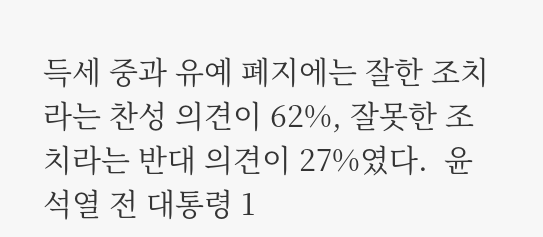득세 중과 유예 폐지에는 잘한 조치라는 찬성 의견이 62%, 잘못한 조치라는 반대 의견이 27%였다.  윤석열 전 대통령 1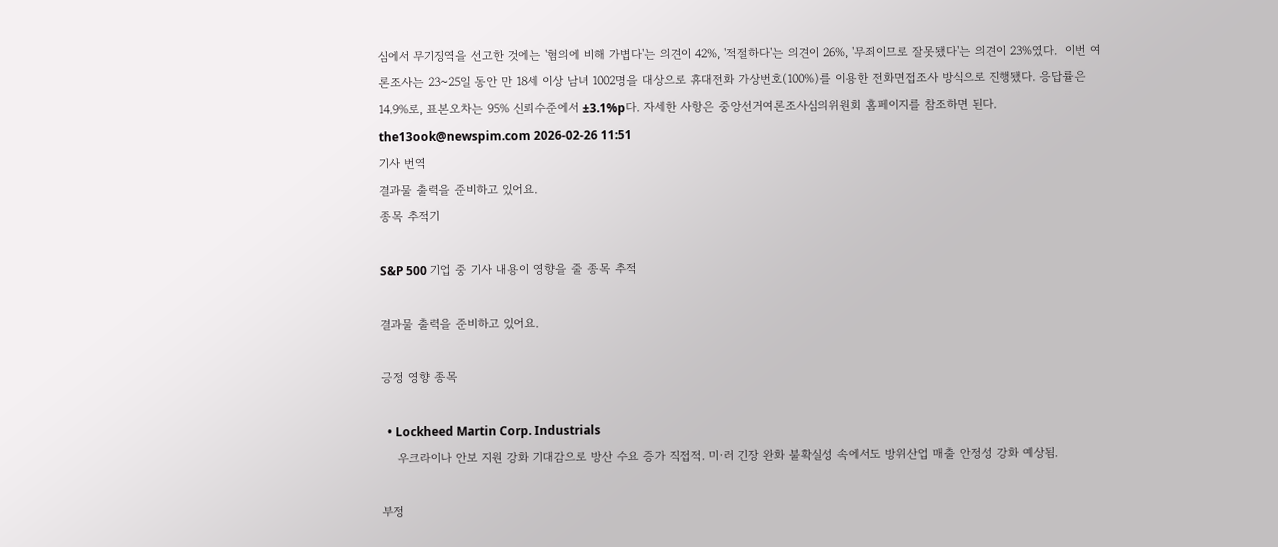심에서 무기징역을 선고한 것에는 '혐의에 비해 가볍다'는 의견이 42%, '적절하다'는 의견이 26%, '무죄이므로 잘못됐다'는 의견이 23%였다.  이번 여론조사는 23~25일 동안 만 18세 이상 남녀 1002명을 대상으로 휴대전화 가상번호(100%)를 이용한 전화면접조사 방식으로 진행됐다. 응답률은 14.9%로, 표본오차는 95% 신뢰수준에서 ±3.1%p다. 자세한 사항은 중앙선거여론조사심의위원회 홈페이지를 참조하면 된다.  the13ook@newspim.com 2026-02-26 11:51
기사 번역
결과물 출력을 준비하고 있어요.
종목 추적기

S&P 500 기업 중 기사 내용이 영향을 줄 종목 추적

결과물 출력을 준비하고 있어요.

긍정 영향 종목

  • Lockheed Martin Corp. Industrials
    우크라이나 안보 지원 강화 기대감으로 방산 수요 증가 직접적. 미·러 긴장 완화 불확실성 속에서도 방위산업 매출 안정성 강화 예상됨.

부정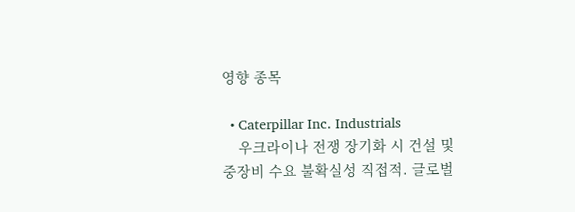영향 종목

  • Caterpillar Inc. Industrials
    우크라이나 전쟁 장기화 시 건설 및 중장비 수요 불확실성 직접적. 글로벌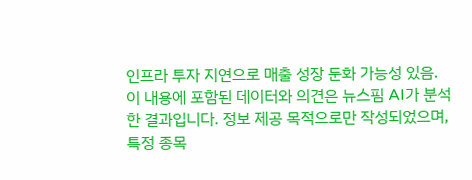인프라 투자 지연으로 매출 성장 둔화 가능성 있음.
이 내용에 포함된 데이터와 의견은 뉴스핌 AI가 분석한 결과입니다. 정보 제공 목적으로만 작성되었으며, 특정 종목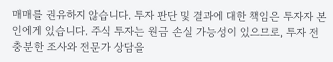매매를 권유하지 않습니다. 투자 판단 및 결과에 대한 책임은 투자자 본인에게 있습니다. 주식 투자는 원금 손실 가능성이 있으므로, 투자 전 충분한 조사와 전문가 상담을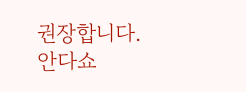권장합니다.
안다쇼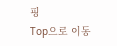핑
Top으로 이동